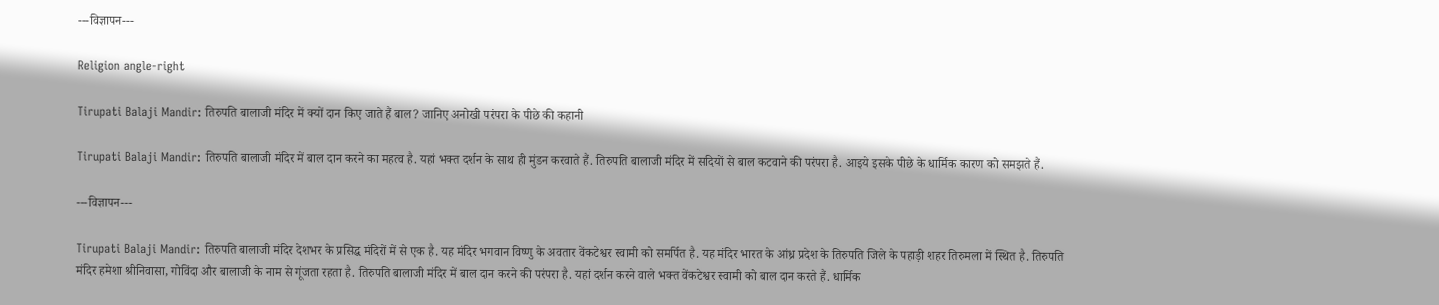---विज्ञापन---

Religion angle-right

Tirupati Balaji Mandir: तिरुपति बालाजी मंदिर में क्यों दान किए जाते हैं बाल? जानिए अनोखी परंपरा के पीछे की कहानी

Tirupati Balaji Mandir: तिरुपति बालाजी मंदिर में बाल दान करने का महत्व है. यहां भक्त दर्शन के साथ ही मुंडन करवाते हैं. तिरुपति बालाजी मंदिर में सदियों से बाल कटवाने की परंपरा है. आइये इसके पीछे के धार्मिक कारण को समझते हैं.

---विज्ञापन---

Tirupati Balaji Mandir: तिरुपति बालाजी मंदिर देशभर के प्रसिद्ध मंदिरों में से एक है. यह मंदिर भगवान विष्णु के अवतार वेंकटेश्वर स्वामी को समर्पित है. यह मंदिर भारत के आंध्र प्रदेश के तिरुपति जिले के पहाड़ी शहर तिरुमला में स्थित है. तिरुपति मंदिर हमेशा श्रीनिवासा, गोविंदा और बालाजी के नाम से गूंजता रहता है. तिरुपति बालाजी मंदिर में बाल दान करने की परंपरा है. यहां दर्शन करने वाले भक्त वेंकटेश्वर स्वामी को बाल दान करते हैं. धार्मिक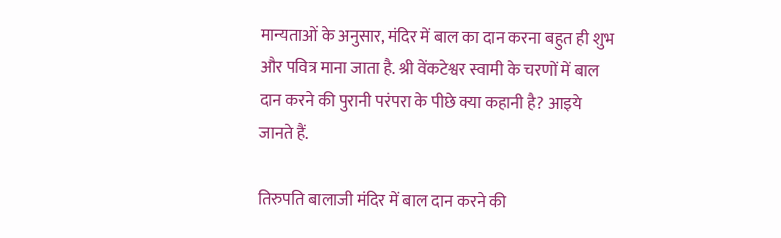मान्यताओं के अनुसार, मंदिर में बाल का दान करना बहुत ही शुभ और पवित्र माना जाता है. श्री वेंकटेश्वर स्वामी के चरणों में बाल दान करने की पुरानी परंपरा के पीछे क्या कहानी है? आइये जानते हैं.

तिरुपति बालाजी मंदिर में बाल दान करने की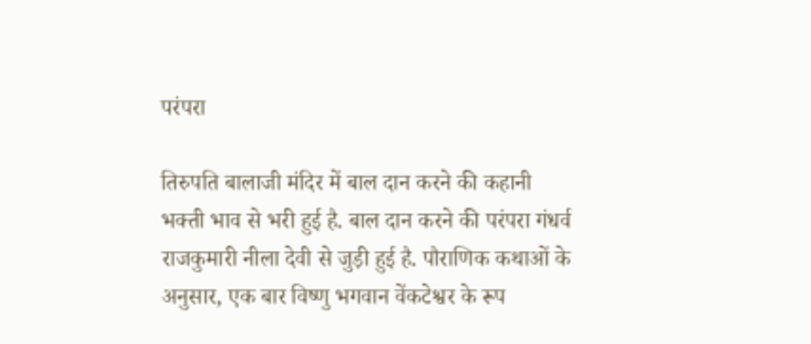परंपरा

तिरुपति बालाजी मंदिर में बाल दान करने की कहानी भक्ती भाव से भरी हुई है. बाल दान करने की परंपरा गंधर्व राजकुमारी नीला देवी से जुड़ी हुई है. पौराणिक कथाओं के अनुसार, एक बार विष्णु भगवान वेंकटेश्वर के रूप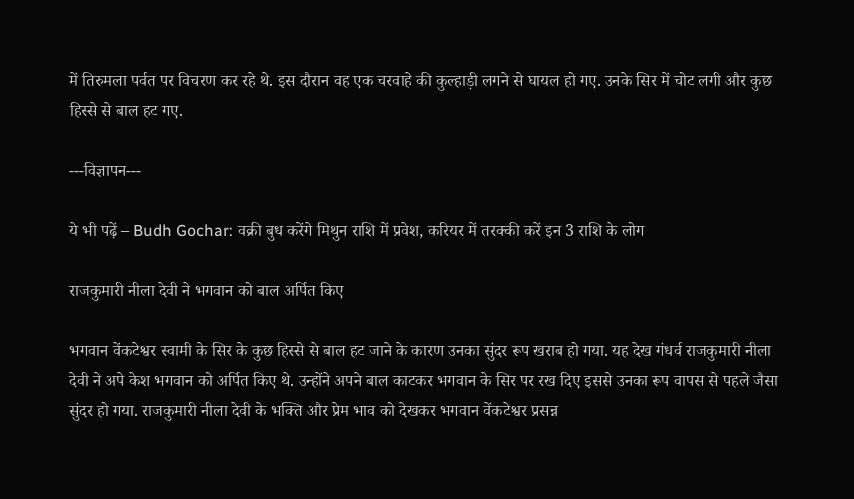में तिरुमला पर्वत पर विचरण कर रहे थे. इस दौरान वह एक चरवाहे की कुल्हाड़ी लगने से घायल हो गए. उनके सिर में चोट लगी और कुछ हिस्से से बाल हट गए.

---विज्ञापन---

ये भी पढ़ें – Budh Gochar: वक्री बुध करेंगे मिथुन राशि में प्रवेश, करियर में तरक्की करें इन 3 राशि के लोग

राजकुमारी नीला देवी ने भगवान को बाल अर्पित किए

भगवान वेंकटेश्वर स्वामी के सिर के कुछ हिस्से से बाल हट जाने के कारण उनका सुंदर रूप खराब हो गया. यह देख गंधर्व राजकुमारी नीला देवी ने अपे केश भगवान को अर्पित किए थे. उन्होंने अपने बाल काटकर भगवान के सिर पर रख दिए इससे उनका रूप वापस से पहले जैसा सुंदर हो गया. राजकुमारी नीला देवी के भक्ति और प्रेम भाव को देखकर भगवान वेंकटेश्वर प्रसन्न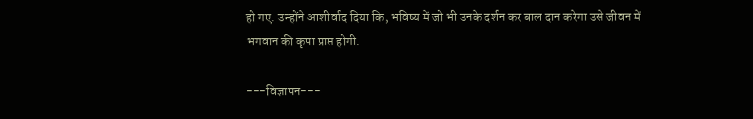हो गए. उन्होंने आशीर्वाद दिया कि, भविष्य में जो भी उनके दर्शन कर बाल दान करेगा उसे जीवन में भगवान की कृपा प्राप्त होगी.

---विज्ञापन---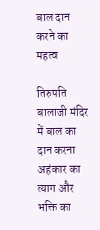बाल दान करने का महत्व

तिरुपति बालाजी मंदिर में बाल का दान करना अहंकार का त्याग और भक्ति का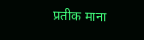प्रतीक माना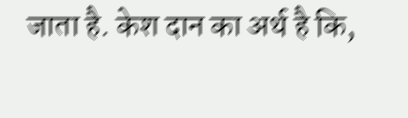जाता है. केश दान का अर्थ है कि,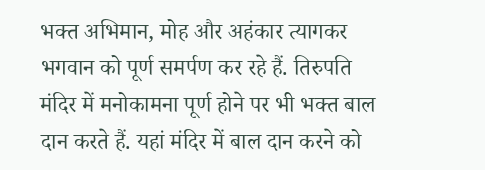भक्त अभिमान, मोह और अहंकार त्यागकर भगवान को पूर्ण समर्पण कर रहे हैं. तिरुपति मंदिर में मनोकामना पूर्ण होने पर भी भक्त बाल दान करते हैं. यहां मंदिर में बाल दान करने को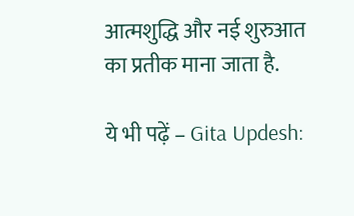आत्मशुद्धि और नई शुरुआत का प्रतीक माना जाता है.

ये भी पढ़ें – Gita Updesh: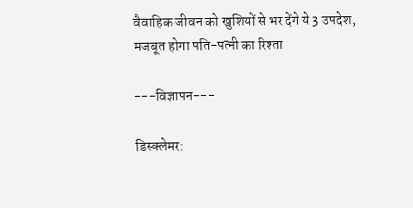वैवाहिक जीवन को खुशियों से भर देंगे ये 3 उपदेश, मजबूत होगा पति-पत्नी का रिश्ता

---विज्ञापन---

डिस्क्लेमर: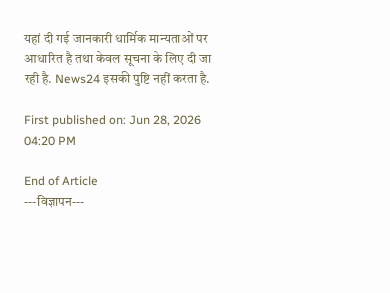यहां दी गई जानकारी धार्मिक मान्यताओं पर आधारित है तथा केवल सूचना के लिए दी जा रही है. News24 इसकी पुष्टि नहीं करता है.

First published on: Jun 28, 2026 04:20 PM

End of Article
---विज्ञापन---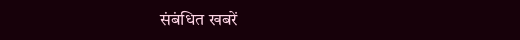संबंधित खबरें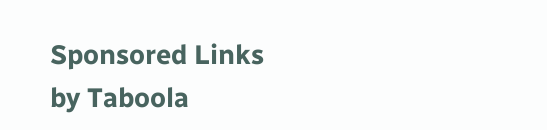Sponsored Links by Taboola